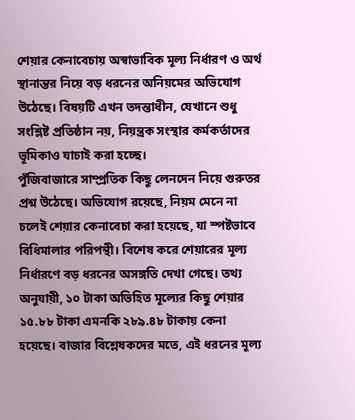শেয়ার কেনাবেচায় অস্বাভাবিক মূল্য নির্ধারণ ও অর্থ স্থানান্তর নিয়ে বড় ধরনের অনিয়মের অভিযোগ উঠেছে। বিষয়টি এখন তদন্তাধীন, যেখানে শুধু সংশ্লিষ্ট প্রতিষ্ঠান নয়, নিয়ন্ত্রক সংস্থার কর্মকর্তাদের ভূমিকাও যাচাই করা হচ্ছে।
পুঁজিবাজারে সাম্প্রতিক কিছু লেনদেন নিয়ে গুরুতর প্রশ্ন উঠেছে। অভিযোগ রয়েছে, নিয়ম মেনে না চলেই শেয়ার কেনাবেচা করা হয়েছে, যা স্পষ্টভাবে বিধিমালার পরিপন্থী। বিশেষ করে শেয়ারের মূল্য নির্ধারণে বড় ধরনের অসঙ্গতি দেখা গেছে। তথ্য অনুযায়ী, ১০ টাকা অভিহিত মূল্যের কিছু শেয়ার ১৫.৮৮ টাকা এমনকি ২৮৯.৪৮ টাকায় কেনা হয়েছে। বাজার বিশ্লেষকদের মতে, এই ধরনের মূল্য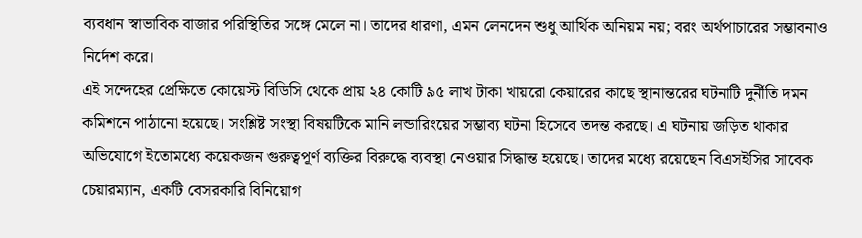ব্যবধান স্বাভাবিক বাজার পরিস্থিতির সঙ্গে মেলে না। তাদের ধারণা, এমন লেনদেন শুধু আর্থিক অনিয়ম নয়; বরং অর্থপাচারের সম্ভাবনাও নির্দেশ করে।
এই সন্দেহের প্রেক্ষিতে কোয়েস্ট বিডিসি থেকে প্রায় ২৪ কোটি ৯৫ লাখ টাকা খায়রো কেয়ারের কাছে স্থানান্তরের ঘটনাটি দুর্নীতি দমন কমিশনে পাঠানো হয়েছে। সংশ্লিষ্ট সংস্থা বিষয়টিকে মানি লন্ডারিংয়ের সম্ভাব্য ঘটনা হিসেবে তদন্ত করছে। এ ঘটনায় জড়িত থাকার অভিযোগে ইতোমধ্যে কয়েকজন গুরুত্বপূর্ণ ব্যক্তির বিরুদ্ধে ব্যবস্থা নেওয়ার সিদ্ধান্ত হয়েছে। তাদের মধ্যে রয়েছেন বিএসইসির সাবেক চেয়ারম্যান, একটি বেসরকারি বিনিয়োগ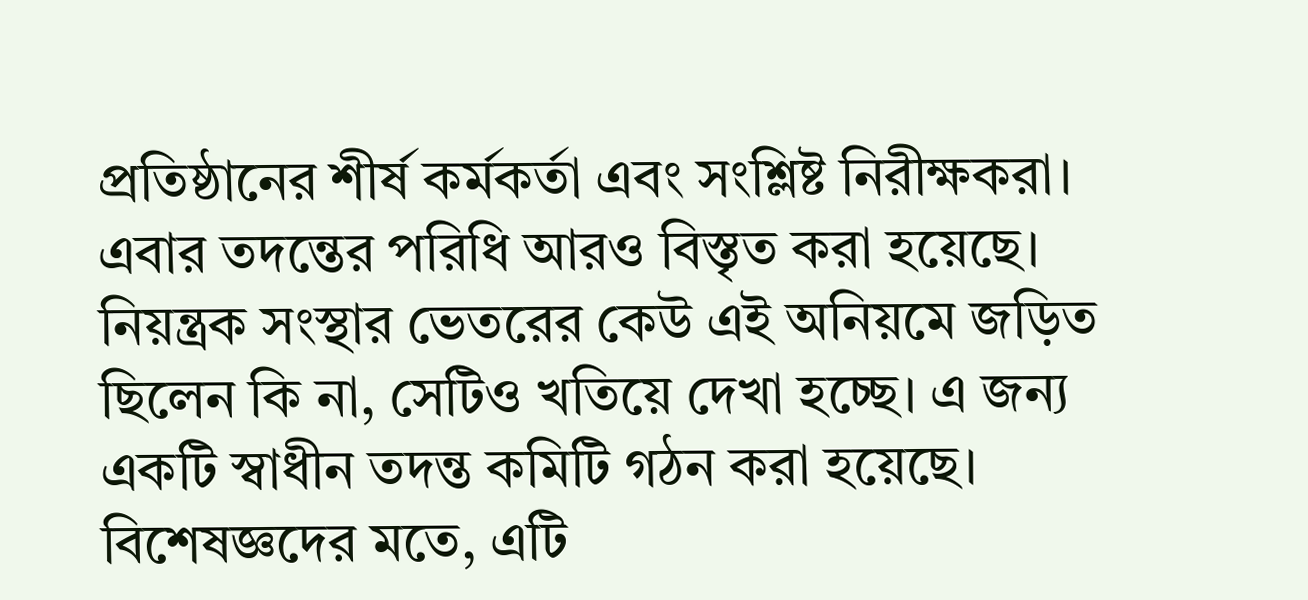প্রতিষ্ঠানের শীর্ষ কর্মকর্তা এবং সংশ্লিষ্ট নিরীক্ষকরা।
এবার তদন্তের পরিধি আরও বিস্তৃত করা হয়েছে। নিয়ন্ত্রক সংস্থার ভেতরের কেউ এই অনিয়মে জড়িত ছিলেন কি না, সেটিও খতিয়ে দেখা হচ্ছে। এ জন্য একটি স্বাধীন তদন্ত কমিটি গঠন করা হয়েছে। বিশেষজ্ঞদের মতে, এটি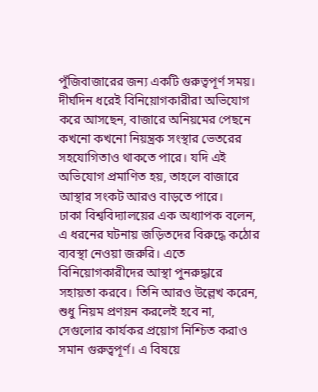পুঁজিবাজারের জন্য একটি গুরুত্বপূর্ণ সময়। দীর্ঘদিন ধরেই বিনিয়োগকারীরা অভিযোগ করে আসছেন, বাজারে অনিয়মের পেছনে কখনো কখনো নিয়ন্ত্রক সংস্থার ভেতরের সহযোগিতাও থাকতে পারে। যদি এই অভিযোগ প্রমাণিত হয়, তাহলে বাজারে আস্থার সংকট আরও বাড়তে পারে।
ঢাকা বিশ্ববিদ্যালয়ের এক অধ্যাপক বলেন, এ ধরনের ঘটনায় জড়িতদের বিরুদ্ধে কঠোর ব্যবস্থা নেওয়া জরুরি। এতে বিনিয়োগকারীদের আস্থা পুনরুদ্ধারে সহায়তা করবে। তিনি আরও উল্লেখ করেন, শুধু নিয়ম প্রণয়ন করলেই হবে না, সেগুলোর কার্যকর প্রয়োগ নিশ্চিত করাও সমান গুরুত্বপূর্ণ। এ বিষয়ে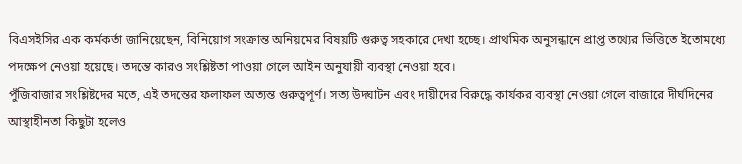বিএসইসির এক কর্মকর্তা জানিয়েছেন, বিনিয়োগ সংক্রান্ত অনিয়মের বিষয়টি গুরুত্ব সহকারে দেখা হচ্ছে। প্রাথমিক অনুসন্ধানে প্রাপ্ত তথ্যের ভিত্তিতে ইতোমধ্যে পদক্ষেপ নেওয়া হয়েছে। তদন্তে কারও সংশ্লিষ্টতা পাওয়া গেলে আইন অনুযায়ী ব্যবস্থা নেওয়া হবে।
পুঁজিবাজার সংশ্লিষ্টদের মতে, এই তদন্তের ফলাফল অত্যন্ত গুরুত্বপূর্ণ। সত্য উদ্ঘাটন এবং দায়ীদের বিরুদ্ধে কার্যকর ব্যবস্থা নেওয়া গেলে বাজারে দীর্ঘদিনের আস্থাহীনতা কিছুটা হলেও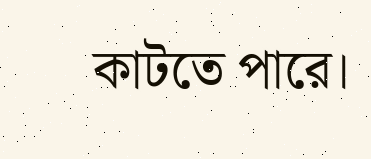কাটতে পারে।